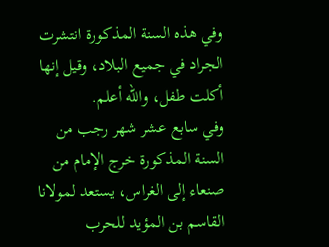وفي هذه السنة المذكورة انتشرت الجراد في جميع البلاد، وقيل إنها أكلت طفل، والله أعلم.
وفي سابع عشر شهر رجب من السنة المذكورة خرج الإمام من صنعاء إلى الغراس، يستعد لمولانا القاسم بن المؤيد للحرب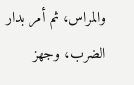والمراس، ثم أمر بدار الضرب، وجهز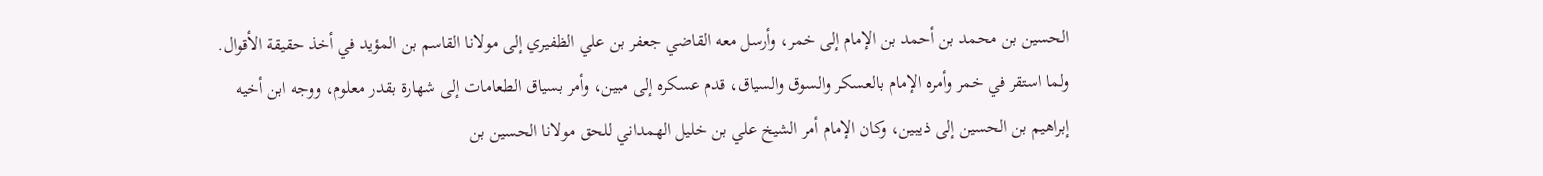الحسين بن محمد بن أحمد بن الإمام إلى خمر، وأرسل معه القاضي جعفر بن علي الظفيري إلى مولانا القاسم بن المؤيد في أخذ حقيقة الأقوال.
ولما استقر في خمر وأمره الإمام بالعسكر والسوق والسياق، قدم عسكره إلى مبين، وأمر بسياق الطعامات إلى شهارة بقدر معلوم، ووجه ابن أخيه إبراهيم بن الحسين إلى ذيبين، وكان الإمام أمر الشيخ علي بن خليل الهمداني للحق مولانا الحسين بن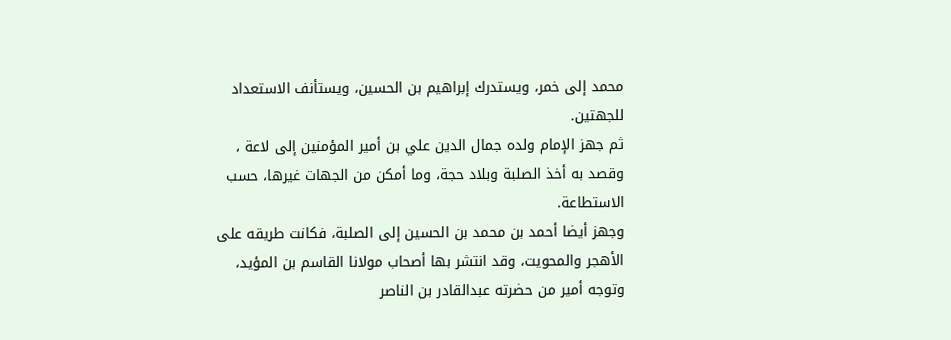محمد إلى خمر، ويستدرك إبراهيم بن الحسين، ويستأنف الاستعداد للجهتين.
ثم جهز الإمام ولده جمال الدين علي بن أمير المؤمنين إلى لاعة ، وقصد به أخذ الصلبة وبلاد حجة، وما أمكن من الجهات غيرها، حسب الاستطاعة.
وجهز أيضا أحمد بن محمد بن الحسين إلى الصلبة، فكانت طريقه على الأهجر والمحويت، وقد انتشر بها أصحاب مولانا القاسم بن المؤيد، وتوجه أمير من حضرته عبدالقادر بن الناصر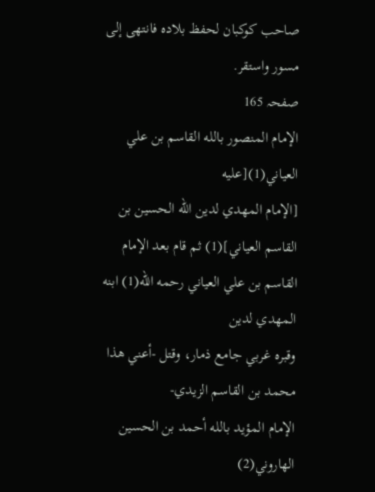صاحب كوكبان لحفظ بلاده فانتهى إلى مسور واستقر.
صفحہ 165
الإمام المنصور بالله القاسم بن علي العياني(1)[عليه
[الإمام المهدي لدين الله الحسين بن القاسم العياني](1) ثم قام بعد الإمام القاسم بن علي العياني رحمه الله(1) ابنه المهدي لدين
وقبره غربي جامع ذمار، وقتل -أعني هذا محمد بن القاسم الزيدي-
الإمام المؤيد بالله أحمد بن الحسين الهاروني(2)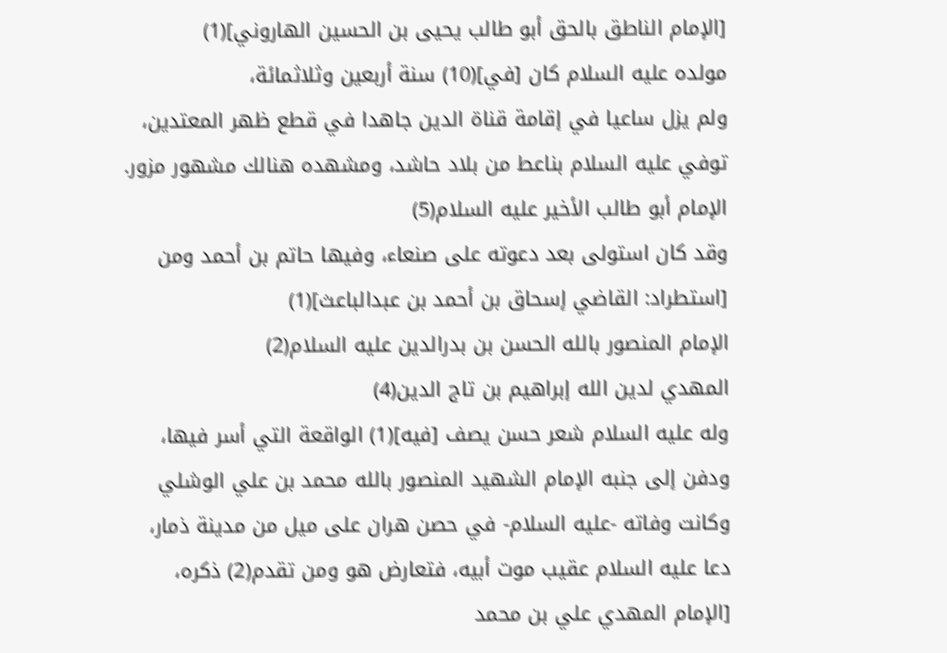[الإمام الناطق بالحق أبو طالب يحيى بن الحسين الهاروني](1)
مولده عليه السلام كان [في](10) سنة أربعين وثلاثمائة،
ولم يزل ساعيا في إقامة قناة الدين جاهدا في قطع ظهر المعتدين،
توفي عليه السلام بناعط من بلاد حاشد، ومشهده هنالك مشهور مزور.
الإمام أبو طالب الأخير عليه السلام(5)
وقد كان استولى بعد دعوته على صنعاء، وفيها حاتم بن أحمد ومن
[استطراد: القاضي إسحاق بن أحمد بن عبدالباعث](1)
الإمام المنصور بالله الحسن بن بدرالدين عليه السلام(2)
المهدي لدين الله إبراهيم بن تاج الدين(4)
وله عليه السلام شعر حسن يصف [فيه](1) الواقعة التي أسر فيها،
ودفن إلى جنبه الإمام الشهيد المنصور بالله محمد بن علي الوشلي
وكانت وفاته -عليه السلام- في حصن هران على ميل من مدينة ذمار،
دعا عليه السلام عقيب موت أبيه، فتعارض هو ومن تقدم(2) ذكره،
[الإمام المهدي علي بن محمد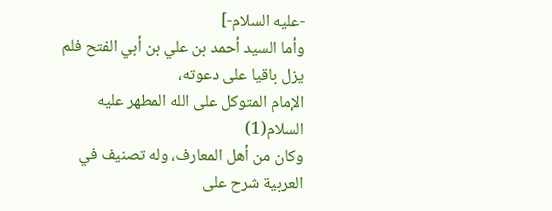-عليه السلام-]
وأما السيد أحمد بن علي بن أبي الفتح فلم يزل باقيا على دعوته،
الإمام المتوكل على الله المطهر عليه السلام(1)
وكان من أهل المعارف، وله تصنيف في العربية شرح على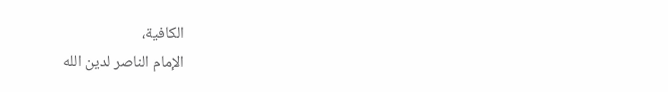الكافية،
الإمام الناصر لدين الله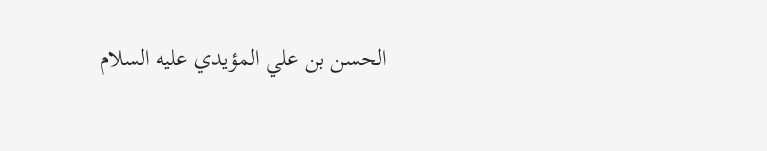الحسن بن علي المؤيدي عليه السلام